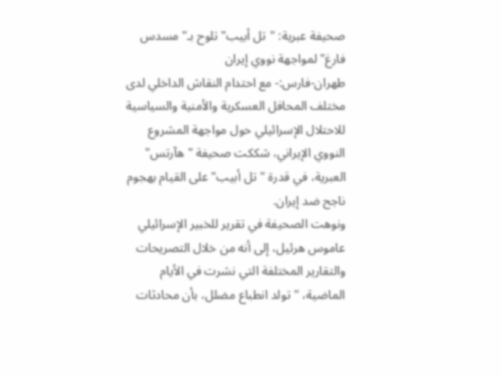صحيفة عبرية: "تل أبيب" تلوح بـ"مسدس فارغ" لمواجهة نووي إيران
طهران-فارس:- مع احتدام النقاش الداخلي لدى مختلف المحافل العسكرية والأمنية والسياسية للاحتلال الإسرائيلي حول مواجهة المشروع النووي الإيراني، شككت صحيفة "هآرتس" العبرية، في قدرة "تل أبيب" على القيام بهجوم ناجح ضد إيران.
ونوهت الصحيفة في تقرير للخبير الإسرائيلي عاموس هرئيل، إلى أنه من خلال التصريحات والتقارير المختلفة التي نشرت في الأيام الماضية، "تولد انطباع مضلل، بأن محادثات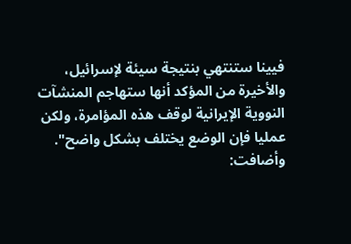فيينا ستنتهي بنتيجة سيئة لإسرائيل، والأخيرة من المؤكد أنها ستهاجم المنشآت النووية الإيرانية لوقف هذه المؤامرة، ولكن عمليا فإن الوضع يختلف بشكل واضح".
وأضافت: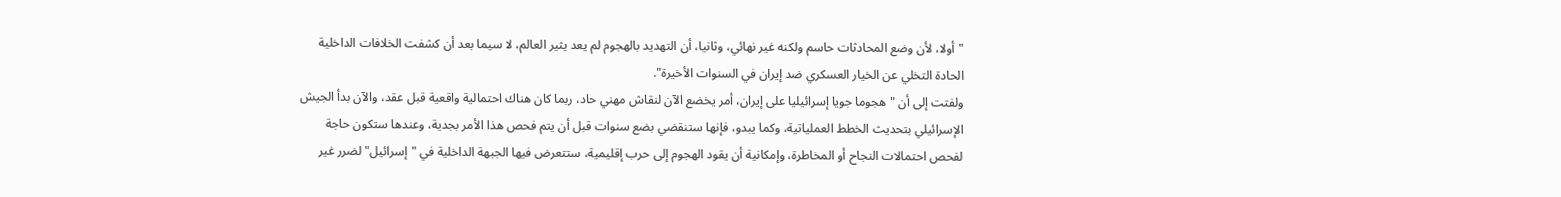"أولا، لأن وضع المحادثات حاسم ولكنه غير نهائي، وثانيا، أن التهديد بالهجوم لم يعد يثير العالم، لا سيما بعد أن كشفت الخلافات الداخلية الحادة التخلي عن الخيار العسكري ضد إيران في السنوات الأخيرة".
ولفتت إلى أن "هجوما جويا إسرائيليا على إيران، أمر يخضع الآن لنقاش مهني حاد، ربما كان هناك احتمالية واقعية قبل عقد، والآن بدأ الجيش الإسرائيلي بتحديث الخطط العملياتية، وكما يبدو، فإنها ستنقضي بضع سنوات قبل أن يتم فحص هذا الأمر بجدية، وعندها ستكون حاجة لفحص احتمالات النجاح أو المخاطرة، وإمكانية أن يقود الهجوم إلى حرب إقليمية، ستتعرض فيها الجبهة الداخلية في "إسرائيل" لضرر غير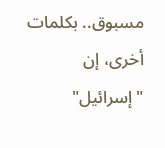مسبوق.. بكلمات أخرى، إن "إسرائيل"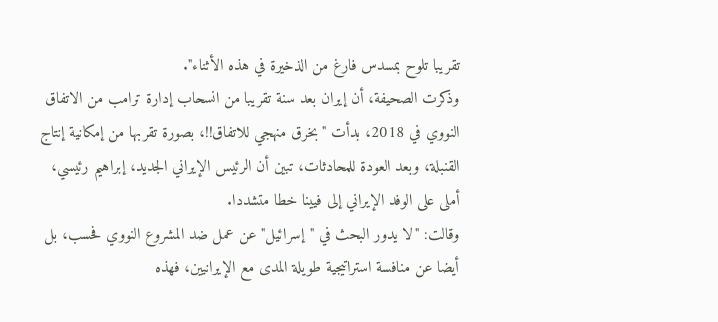تقريبا تلوح بمسدس فارغ من الذخيرة في هذه الأثناء".
وذكرت الصحيفة، أن إيران بعد سنة تقريبا من انسحاب إدارة ترامب من الاتفاق النووي في 2018، بدأت "بخرق منهجي للاتفاق!!، بصورة تقربها من إمكانية إنتاج القنبلة، وبعد العودة للمحادثات، تبين أن الرئيس الإيراني الجديد، إبراهيم رئيسي، أملى على الوفد الإيراني إلى فيينا خطا متشددا.
وقالت: "لا يدور البحث في "إسرائيل" عن عمل ضد المشروع النووي فحسب، بل أيضا عن منافسة استراتيجية طويلة المدى مع الإيرانيين، فهذه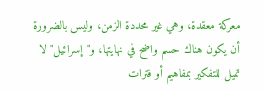معركة معقدة، وهي غير محددة الزمن، وليس بالضرورة أن يكون هناك حسم واضح في نهايتها، و"إسرائيل" لا تميل للتفكير بمفاهيم أو فترات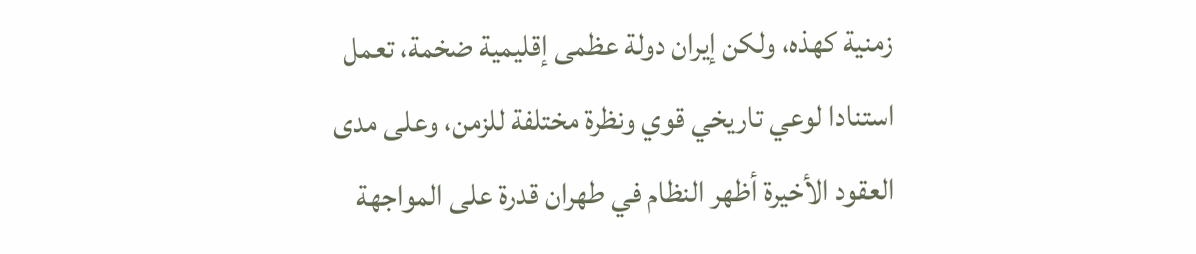زمنية كهذه، ولكن إيران دولة عظمى إقليمية ضخمة، تعمل استنادا لوعي تاريخي قوي ونظرة مختلفة للزمن، وعلى مدى العقود الأخيرة أظهر النظام في طهران قدرة على المواجهة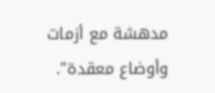مدهشة مع أزمات وأوضاع معقدة".